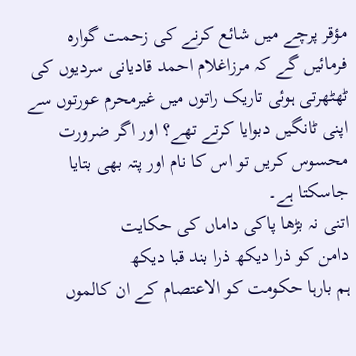مؤقر پرچے میں شائع کرنے کی زحمت گوارہ فرمائیں گے کہ مرزاغلام احمد قادیانی سردیوں کی ٹھٹھرتی ہوئی تاریک راتوں میں غیرمحرم عورتوں سے اپنی ٹانگیں دبوایا کرتے تھے؟ اور اگر ضرورت محسوس کریں تو اس کا نام اور پتہ بھی بتایا جاسکتا ہے۔
اتنی نہ بڑھا پاکی داماں کی حکایت
دامن کو ذرا دیکھ ذرا بند قبا دیکھ
ہم بارہا حکومت کو الاعتصام کے ان کالموں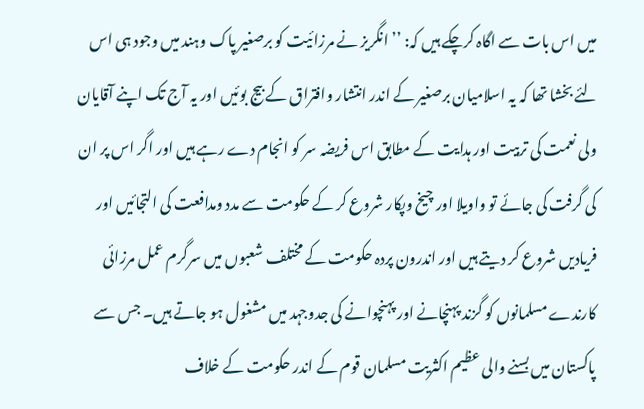میں اس بات سے اگاہ کرچکے ہیں کہ: ’’انگریز نے مرزائیت کو برصغیر پاک وہند میں وجود ہی اس لئے بخشا تھا کہ یہ اسلامیان برصغیر کے اندر انتشار وافتراق کے بیج بوئیں اور یہ آج تک اپنے آقایان ولی نعمت کی تربیت اور ہدایت کے مطابق اس فریضہ سر کو انجام دے رہے ہیں اور اگر اس پر ان کی گرفت کی جائے تو واویلا اور چیخ وپکار شروع کر کے حکومت سے مدد ومدافعت کی التجائیں اور فریادیں شروع کر دیتے ہیں اور اندرون پردہ حکومت کے مختلف شعبوں میں سرگرم عمل مرزائی کارندے مسلمانوں کو گزند پہنچانے اور پہنچوانے کی جدوجہد میں مشغول ہو جاتے ہیں۔ جس سے پاکستان میں بسنے والی عظیم اکثریت مسلمان قوم کے اندر حکومت کے خلاف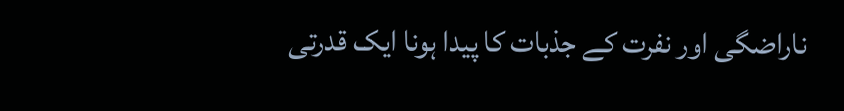ناراضگی اور نفرت کے جذبات کا پیدا ہونا ایک قدرتی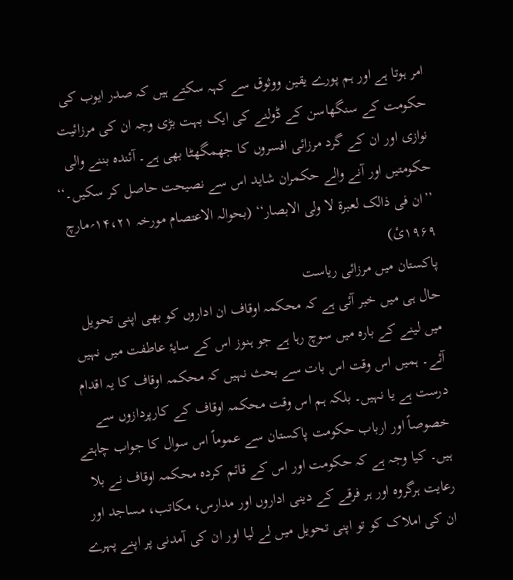امر ہوتا ہے اور ہم پورے یقین ووثوق سے کہہ سکتے ہیں کہ صدر ایوب کی حکومت کے سنگھاسن کے ڈولنے کی ایک بہت بڑی وجہ ان کی مرزائیت نوازی اور ان کے گرد مرزائی افسروں کا جھمگھٹا بھی ہے۔ آئندہ بننے والی حکومتیں اور آنے والے حکمران شاید اس سے نصیحت حاصل کر سکیں۔‘‘ ’’ان فی ذالک لعبرۃ لا ولی الابصار‘‘ (بحوالہ الاعتصام مورخہ ۱۴،۲۱؍مارچ ۱۹۶۹ئ)
پاکستان میں مرزائی ریاست
حال ہی میں خبر آئی ہے کہ محکمہ اوقاف ان اداروں کو بھی اپنی تحویل میں لینے کے بارہ میں سوچ رہا ہے جو ہنوز اس کے سایۂ عاطفت میں نہیں آئے۔ ہمیں اس وقت اس بات سے بحث نہیں کہ محکمہ اوقاف کا یہ اقدام درست ہے یا نہیں۔ بلکہ ہم اس وقت محکمہ اوقاف کے کارپردازوں سے خصوصاً اور ارباب حکومت پاکستان سے عموماً اس سوال کا جواب چاہتے ہیں۔ کیا وجہ ہے کہ حکومت اور اس کے قائم کردہ محکمہ اوقاف نے بلا رعایت ہرگروہ اور ہر فرقے کے دینی اداروں اور مدارس، مکاتب، مساجد اور ان کی املاک کو تو اپنی تحویل میں لے لیا اور ان کی آمدنی پر اپنے پہرے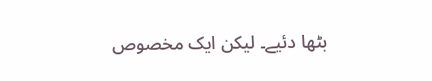بٹھا دئیے۔ لیکن ایک مخصوص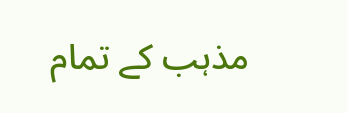مذہب کے تمام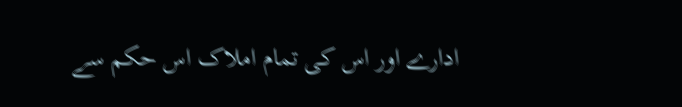ادارے اور اس کی تمام املاک اس حکم سے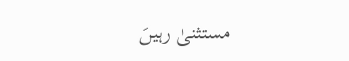مستثنیٰ رہیںَ